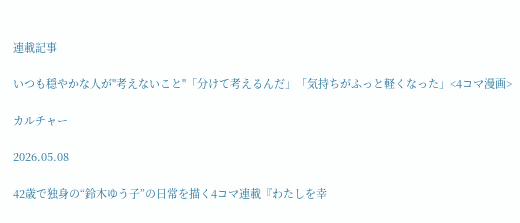連載記事

いつも穏やかな人が"考えないこと"「分けて考えるんだ」「気持ちがふっと軽くなった」<4コマ漫画>

カルチャー

2026.05.08

42歳で独身の“鈴木ゆう子”の日常を描く4コマ連載『わたしを幸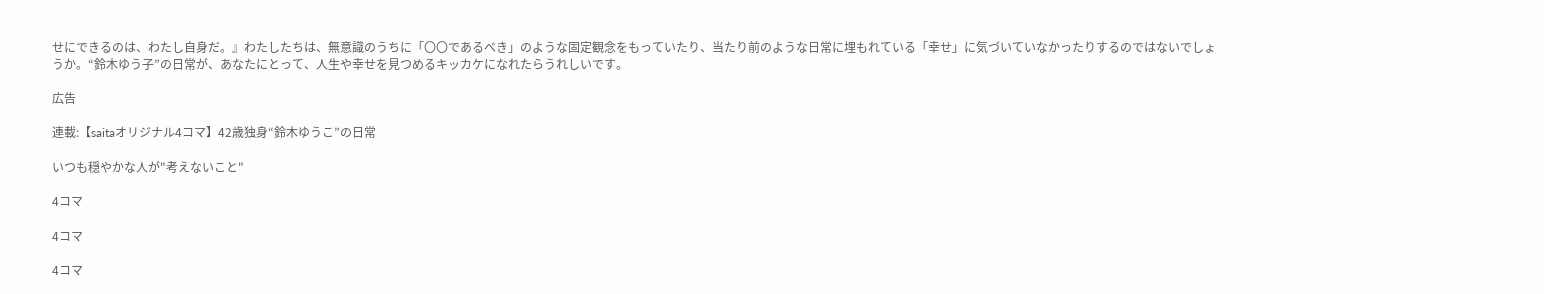せにできるのは、わたし自身だ。』わたしたちは、無意識のうちに「〇〇であるべき」のような固定観念をもっていたり、当たり前のような日常に埋もれている「幸せ」に気づいていなかったりするのではないでしょうか。“鈴木ゆう子”の日常が、あなたにとって、人生や幸せを見つめるキッカケになれたらうれしいです。

広告

連載:【saitaオリジナル4コマ】42歳独身“鈴木ゆうこ”の日常

いつも穏やかな人が"考えないこと"

4コマ

4コマ

4コマ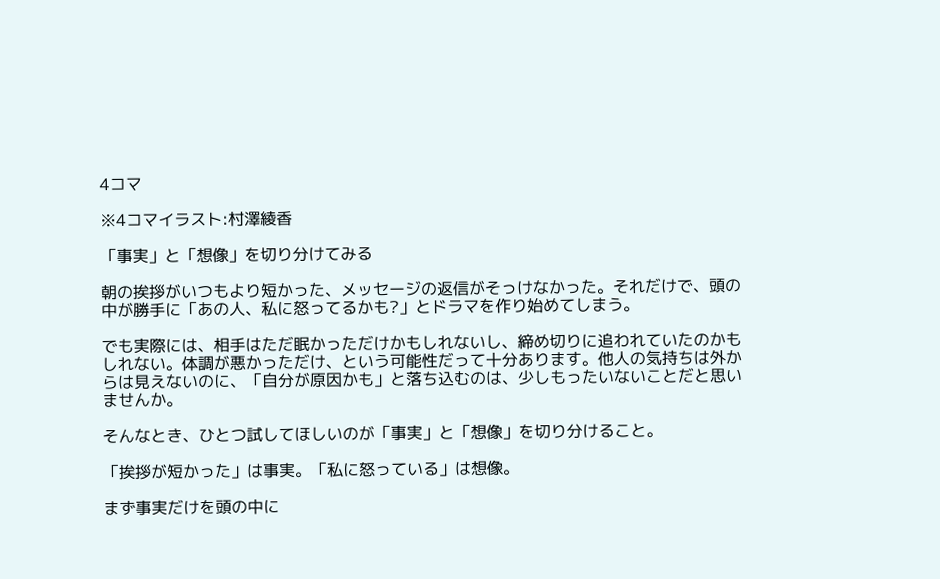4コマ

※4コマイラスト:村澤綾香

「事実」と「想像」を切り分けてみる

朝の挨拶がいつもより短かった、メッセージの返信がそっけなかった。それだけで、頭の中が勝手に「あの人、私に怒ってるかも?」とドラマを作り始めてしまう。

でも実際には、相手はただ眠かっただけかもしれないし、締め切りに追われていたのかもしれない。体調が悪かっただけ、という可能性だって十分あります。他人の気持ちは外からは見えないのに、「自分が原因かも」と落ち込むのは、少しもったいないことだと思いませんか。

そんなとき、ひとつ試してほしいのが「事実」と「想像」を切り分けること。

「挨拶が短かった」は事実。「私に怒っている」は想像。

まず事実だけを頭の中に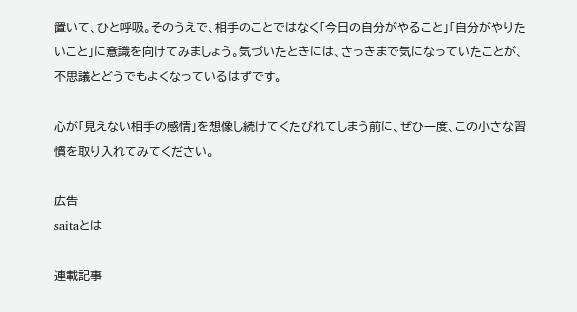置いて、ひと呼吸。そのうえで、相手のことではなく「今日の自分がやること」「自分がやりたいこと」に意識を向けてみましょう。気づいたときには、さっきまで気になっていたことが、不思議とどうでもよくなっているはずです。

心が「見えない相手の感情」を想像し続けてくたびれてしまう前に、ぜひ一度、この小さな習慣を取り入れてみてください。

広告
saitaとは

連載記事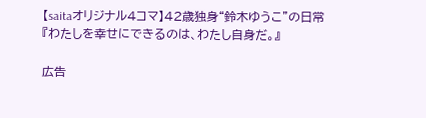【saitaオリジナル4コマ】42歳独身“鈴木ゆうこ”の日常『わたしを幸せにできるのは、わたし自身だ。』

広告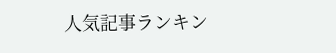人気記事ランキン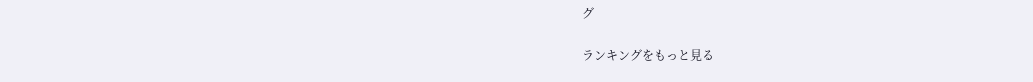グ

ランキングをもっと見る